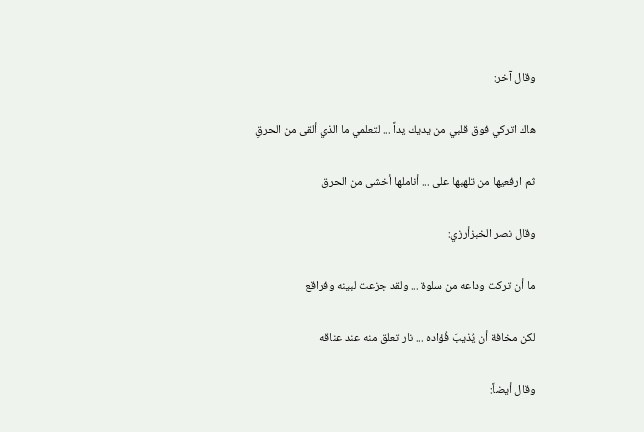وقال آخر:

هاك اتركي فوق قلبي من يديك يداً ... لتعلمي ما الذي ألقى من الحرقِ

ثم ارفعيها من تلهبها على ... أناملها أخشى من الحرق

وقال نصر الخبزأرزي:

ما أن تركت وداعه من سلوة ... ولقد جزعت لبينه وفراقع

لكن مخافة أن يُذيبَ فُؤاده ... نار تعلق منه عند عناقه

وقال أيضاً: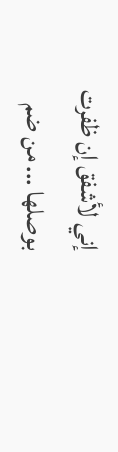إني لأشفق إن ظفرت بوصلها ... من ضم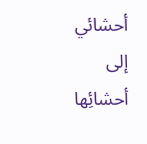أحشائي إلى أحشائِها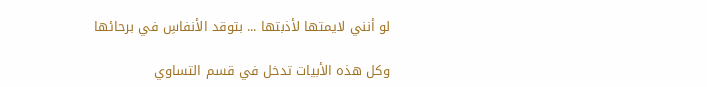لو أنني لايمتها لأذبتها ... بتوقد الأنفاسِ في برحائها

وكل هذه الأبيات تدخل في قسم التساوي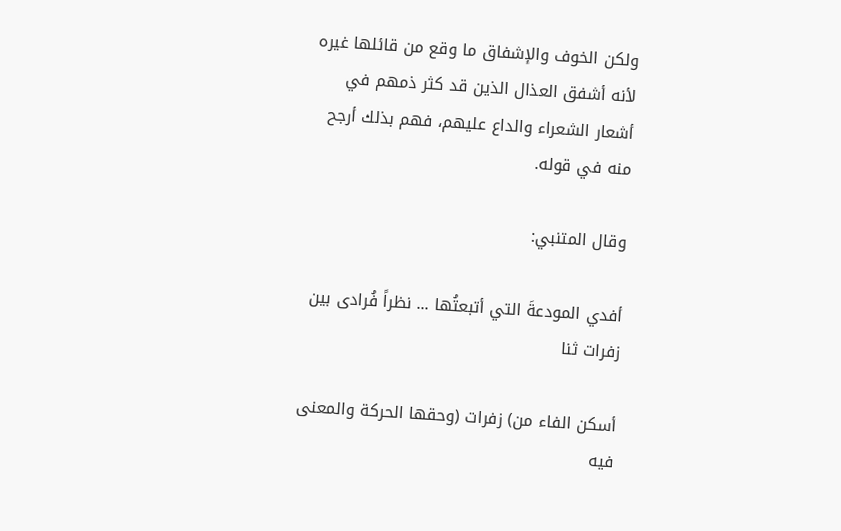ولكن الخوف والإشفاق ما وقع من قائلها غيره لأنه أشفق العذال الذين قد كثر ذمهم في أشعار الشعراء والداع عليهم، فهم بذلك أرجح منه في قوله.

وقال المتنبي:

أفدي المودعةَ التي أتبعتُها ... نظراً فُرادى بين زفرات ثنا

أسكن الفاء من) زفرات (وحقها الحركة والمعنى فيه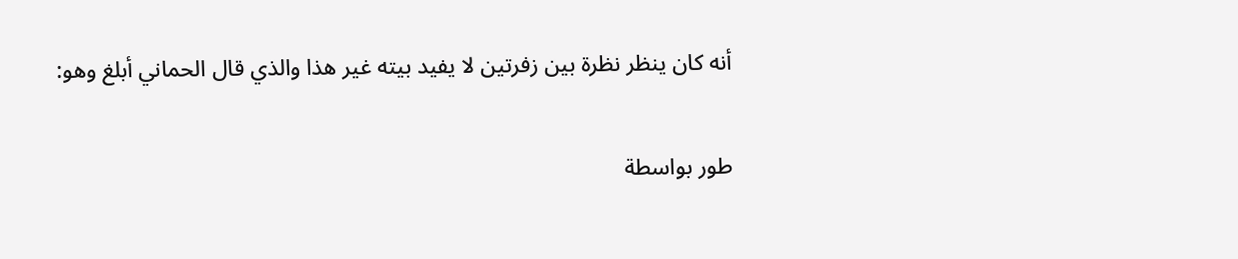أنه كان ينظر نظرة بين زفرتين لا يفيد بيته غير هذا والذي قال الحماني أبلغ وهو:

طور بواسطة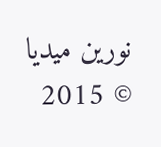نورين ميديا © 2015